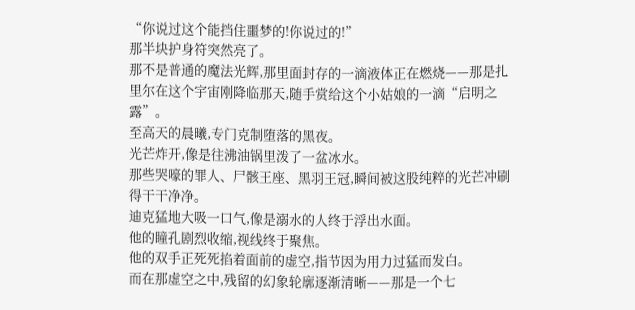“你说过这个能挡住噩梦的!你说过的!”
那半块护身符突然亮了。
那不是普通的魔法光辉,那里面封存的一滴液体正在燃烧——那是扎里尔在这个宇宙刚降临那天,随手赏给这个小姑娘的一滴“启明之露”。
至高天的晨曦,专门克制堕落的黑夜。
光芒炸开,像是往沸油锅里泼了一盆冰水。
那些哭嚎的罪人、尸骸王座、黑羽王冠,瞬间被这股纯粹的光芒冲刷得干干净净。
迪克猛地大吸一口气,像是溺水的人终于浮出水面。
他的瞳孔剧烈收缩,视线终于聚焦。
他的双手正死死掐着面前的虚空,指节因为用力过猛而发白。
而在那虚空之中,残留的幻象轮廓逐渐清晰——那是一个七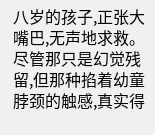八岁的孩子,正张大嘴巴,无声地求救。
尽管那只是幻觉残留,但那种掐着幼童脖颈的触感,真实得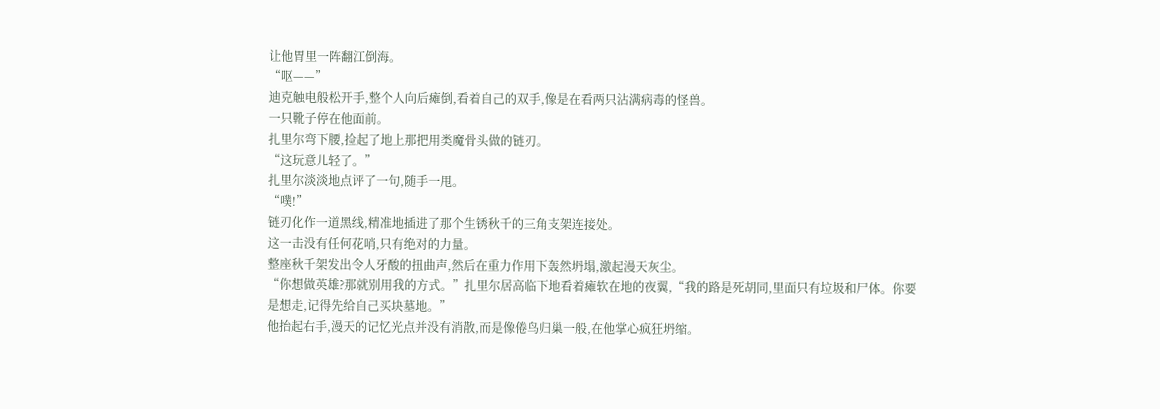让他胃里一阵翻江倒海。
“呕——”
迪克触电般松开手,整个人向后瘫倒,看着自己的双手,像是在看两只沾满病毒的怪兽。
一只靴子停在他面前。
扎里尔弯下腰,捡起了地上那把用类魔骨头做的链刃。
“这玩意儿轻了。”
扎里尔淡淡地点评了一句,随手一甩。
“噗!”
链刃化作一道黑线,精准地插进了那个生锈秋千的三角支架连接处。
这一击没有任何花哨,只有绝对的力量。
整座秋千架发出令人牙酸的扭曲声,然后在重力作用下轰然坍塌,激起漫天灰尘。
“你想做英雄?那就别用我的方式。”扎里尔居高临下地看着瘫软在地的夜翼,“我的路是死胡同,里面只有垃圾和尸体。你要是想走,记得先给自己买块墓地。”
他抬起右手,漫天的记忆光点并没有消散,而是像倦鸟归巢一般,在他掌心疯狂坍缩。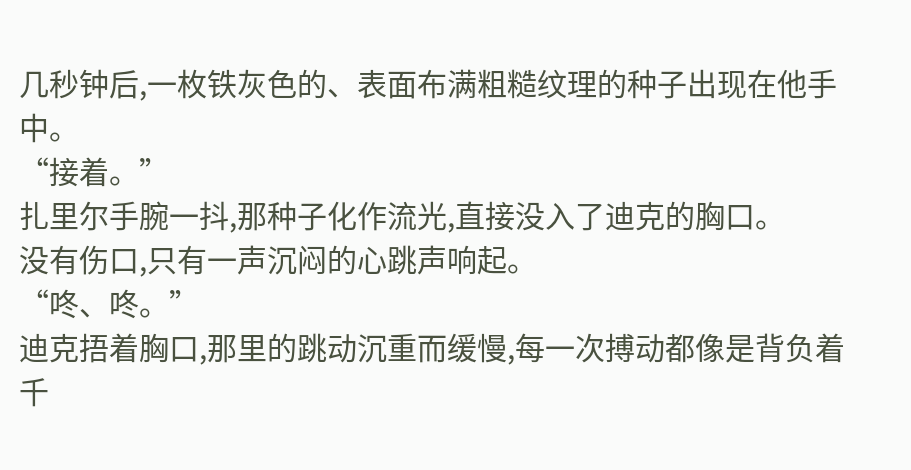几秒钟后,一枚铁灰色的、表面布满粗糙纹理的种子出现在他手中。
“接着。”
扎里尔手腕一抖,那种子化作流光,直接没入了迪克的胸口。
没有伤口,只有一声沉闷的心跳声响起。
“咚、咚。”
迪克捂着胸口,那里的跳动沉重而缓慢,每一次搏动都像是背负着千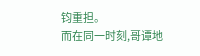钧重担。
而在同一时刻,哥谭地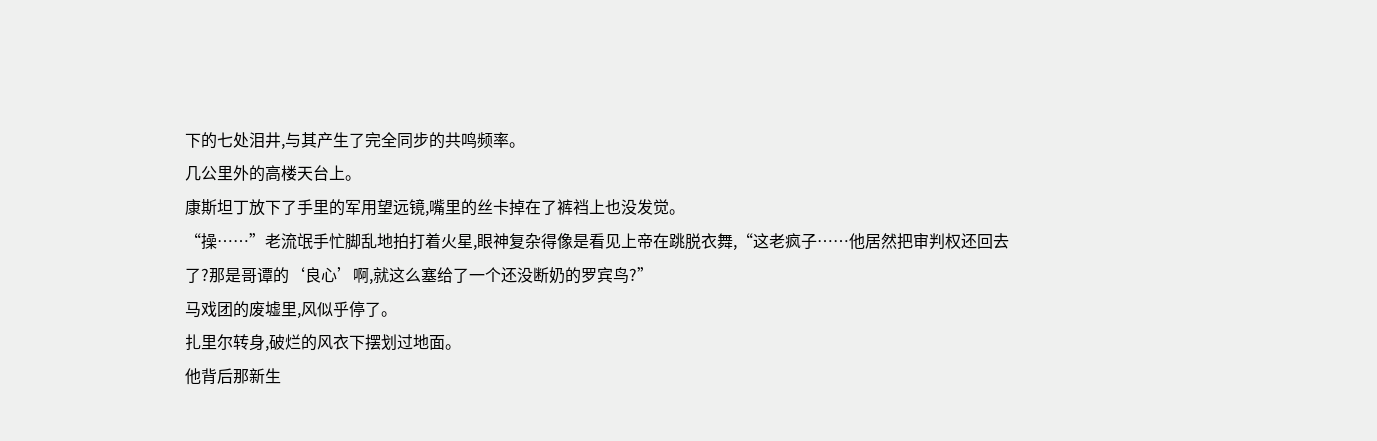下的七处泪井,与其产生了完全同步的共鸣频率。
几公里外的高楼天台上。
康斯坦丁放下了手里的军用望远镜,嘴里的丝卡掉在了裤裆上也没发觉。
“操……”老流氓手忙脚乱地拍打着火星,眼神复杂得像是看见上帝在跳脱衣舞,“这老疯子……他居然把审判权还回去了?那是哥谭的‘良心’啊,就这么塞给了一个还没断奶的罗宾鸟?”
马戏团的废墟里,风似乎停了。
扎里尔转身,破烂的风衣下摆划过地面。
他背后那新生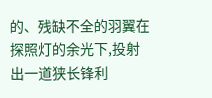的、残缺不全的羽翼在探照灯的余光下,投射出一道狭长锋利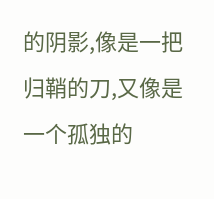的阴影,像是一把归鞘的刀,又像是一个孤独的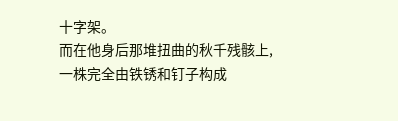十字架。
而在他身后那堆扭曲的秋千残骸上,一株完全由铁锈和钉子构成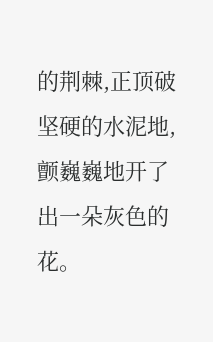的荆棘,正顶破坚硬的水泥地,颤巍巍地开了出一朵灰色的花。